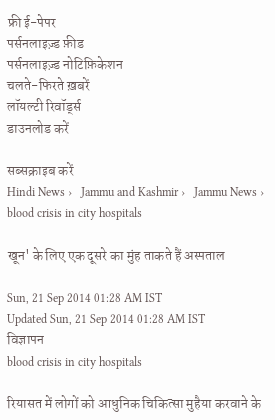फ्री ई-पेपर
पर्सनलाइज़्ड फ़ीड
पर्सनलाइज़्ड नोटिफ़िकेशन
चलते-फिरते ख़बरें
लॉयल्टी रिवॉर्ड्स
डाउनलोड करें

सब्सक्राइब करें
Hindi News ›   Jammu and Kashmir ›   Jammu News ›   blood crisis in city hospitals

खून' के लिए एक दूसरे का मुंह ताकते हैं अस्पताल

Sun, 21 Sep 2014 01:28 AM IST
Updated Sun, 21 Sep 2014 01:28 AM IST
विज्ञापन
blood crisis in city hospitals

रियासत में लोगों को आधुनिक चिकित्सा मुहैया करवाने के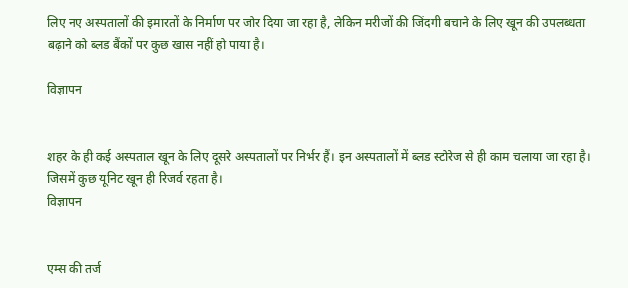लिए नए अस्पतालों की इमारतों के निर्माण पर जोर दिया जा रहा है, लेकिन मरीजों की जिंदगी बचाने के लिए खून की उपलब्धता बढ़ाने को ब्लड बैंकों पर कुछ खास नहीं हो पाया है।

विज्ञापन


शहर के ही कई अस्पताल खून के लिए दूसरे अस्पतालों पर निर्भर हैं। इन अस्पतालों में ब्लड स्टोरेज से ही काम चलाया जा रहा है। जिसमें कुछ यूनिट खून ही रिजर्व रहता है।
विज्ञापन


एम्स की तर्ज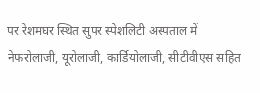पर रेशमघर स्थित सुपर स्पेशलिटी अस्पताल में नेफरोलाजी, यूरोलाजी, कार्डियोलाजी, सीटीवीएस सहित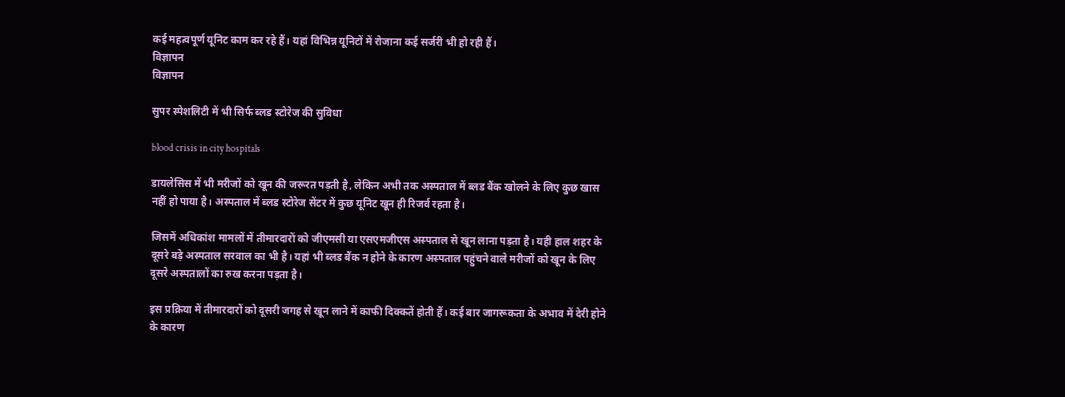कई महत्वपूर्ण यूनिट काम कर रहे हैं। यहां विभिन्न यूनिटों में रोजाना कई सर्जरी भी हो रही हैं।
विज्ञापन
विज्ञापन

सुपर स्पेशलिटी में भी सिर्फ ब्लड स्टोरेज की सुविधा

blood crisis in city hospitals

डायलेसिस में भी मरीजों को खून की जरूरत पड़ती है, लेकिन अभी तक अस्पताल में ब्लड बैंक खोलने के लिए कुछ खास नहीं हो पाया है। अस्पताल में ब्लड स्टोरेज सेंटर में कुछ यूनिट खून ही रिजर्व रहता है।

जिसमें अधिकांश मामलों में तीमारदारों को जीएमसी या एसएमजीएस अस्पताल से खून लाना पड़ता है। यही हाल शहर के दूसरे बड़े अस्पताल सरवाल का भी है। यहां भी ब्लड बैंक न होने के कारण अस्पताल पहुंचने वाले मरीजों को खून के लिए दूसरे अस्पतालों का रुख करना पड़ता है।

इस प्रक्रिया में तीमारदारों को दूसरी जगह से खून लाने में काफी दिक्कतें होती हैं। कई बार जागरूकता के अभाव में देरी होने के कारण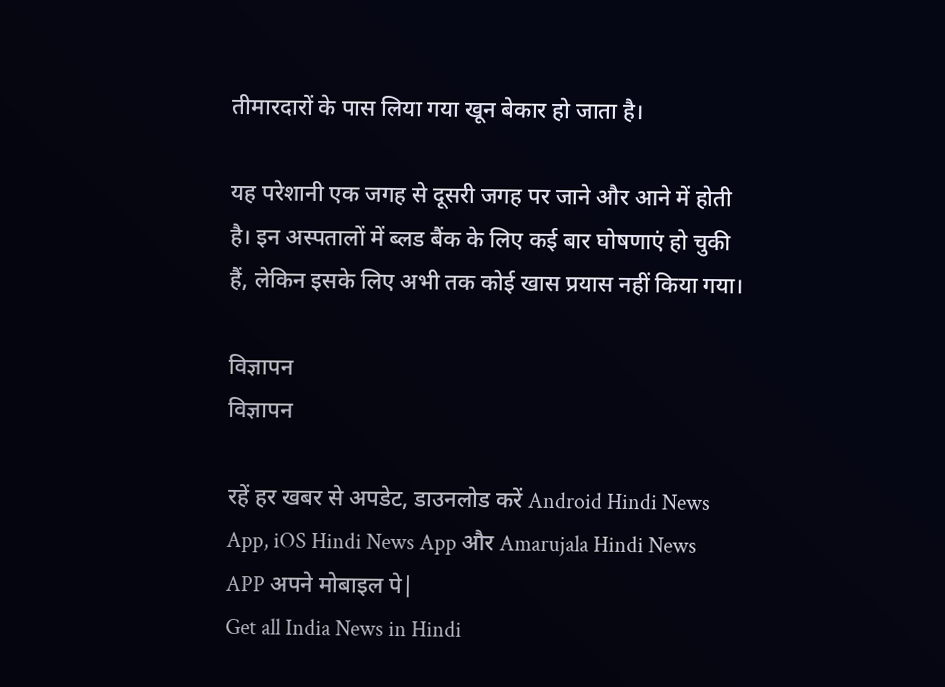तीमारदारों के पास लिया गया खून बेकार हो जाता है।

यह परेशानी एक जगह से दूसरी जगह पर जाने और आने में होती है। इन अस्पतालों में ब्लड बैंक के लिए कई बार घोषणाएं हो चुकी हैं, लेकिन इसके लिए अभी तक कोई खास प्रयास नहीं किया गया।

विज्ञापन
विज्ञापन

रहें हर खबर से अपडेट, डाउनलोड करें Android Hindi News App, iOS Hindi News App और Amarujala Hindi News APP अपने मोबाइल पे|
Get all India News in Hindi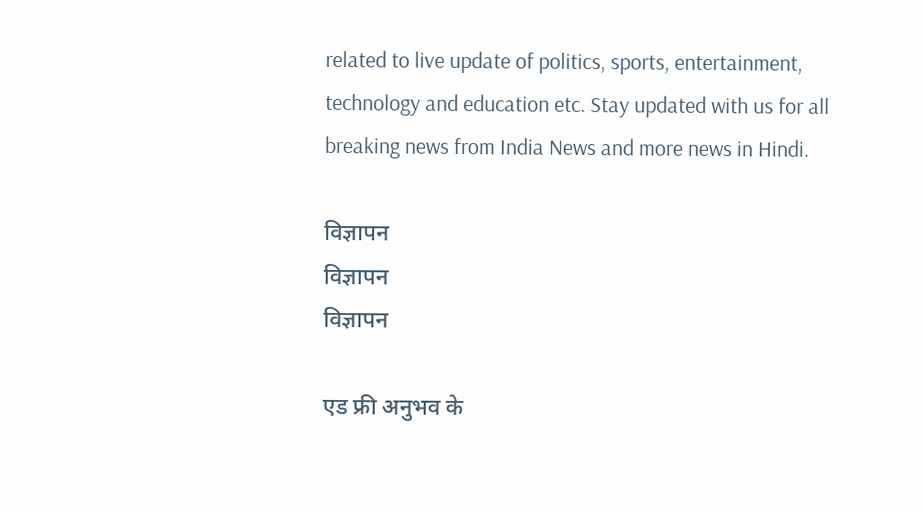related to live update of politics, sports, entertainment, technology and education etc. Stay updated with us for all breaking news from India News and more news in Hindi.

विज्ञापन
विज्ञापन
विज्ञापन

एड फ्री अनुभव के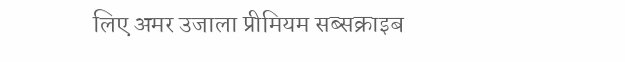लिए अमर उजाला प्रीमियम सब्सक्राइब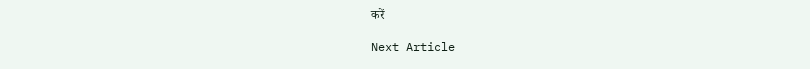करें

Next Article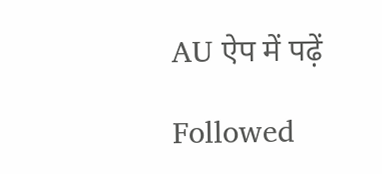AU ऐप में पढ़ें

Followed